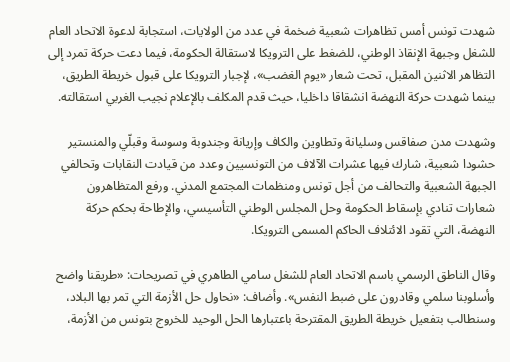شهدت تونس أمس تظاهرات شعبية ضخمة في عدد من الولايات، استجابة لدعوة الاتحاد العام للشغل وجبهة الإنقاذ الوطني، للضغط على الترويكا لاستقالة الحكومة، فيما دعت حركة تمرد إلى التظاهر الاثنين المقبل، تحت شعار «يوم الغضب»، لإجبار الترويكا على قبول خريطة الطريق، بينما شهدت حركة النهضة انشقاقا داخليا، حيث قدم المكلف بالإعلام نجيب الغربي استقالته.

وشهدت مدن صفاقس وسليانة وتطاوين والكاف وإريانة وجندوبة وسوسة وقبلّي والمنستير حشودا شعبية، شارك فيها عشرات الآلاف من التونسيين وعدد من قيادت النقابات وتحالفي الجبهة الشعبية والتحالف من أجل تونس ومنظمات المجتمع المدني. ورفع المتظاهرون شعارات تنادي بإسقاط الحكومة وحل المجلس الوطني التأسيسي، والإطاحة بحكم حركة النهضة، التي تقود الائتلاف الحاكم المسمى الترويكا.

وقال الناطق الرسمي باسم الاتحاد العام للشغل سامي الطاهري في تصريحات: «طريقنا واضح وأسلوبنا سلمي وقادرون على ضبط النفس». وأضاف: «نحاول حل الأزمة التي تمر بها البلاد، وسنطالب بتفعيل خريطة الطريق المقترحة باعتبارها الحل الوحيد للخروج بتونس من الأزمة،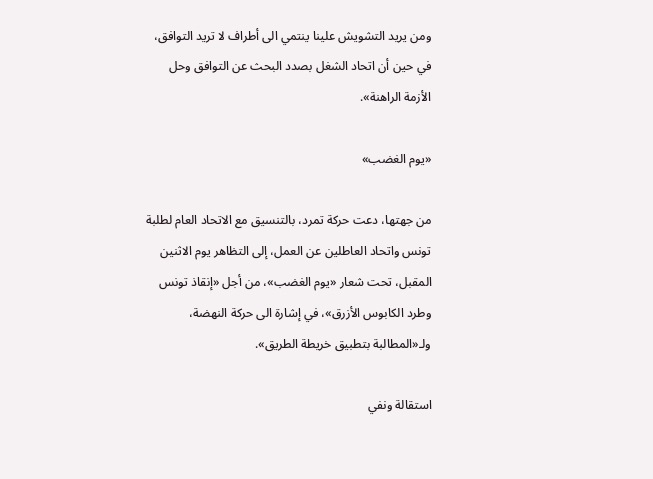ومن يريد التشويش علينا ينتمي الى أطراف لا تريد التوافق، في حين أن اتحاد الشغل بصدد البحث عن التوافق وحل الأزمة الراهنة».

«يوم الغضب»

من جهتها، دعت حركة تمرد، بالتنسيق مع الاتحاد العام لطلبة تونس واتحاد العاطلين عن العمل، إلى التظاهر يوم الاثنين المقبل، تحت شعار «يوم الغضب»، من أجل «إنقاذ تونس وطرد الكابوس الأزرق»، في إشارة الى حركة النهضة، ولـ«المطالبة بتطبيق خريطة الطريق».

استقالة ونفي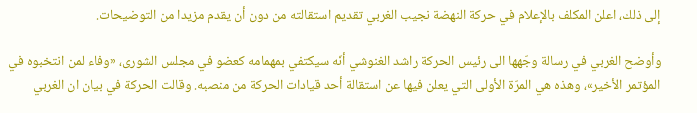إلى ذلك، اعلن المكلف بالإعلام في حركة النهضة نجيب الغربي تقديم استقالته من دون أن يقدم مزيدا من التوضيحات.

وأوضح الغربي في رسالة وجّهها الى رئيس الحركة راشد الغنوشي أنّه سيكتفي بمهمامه كعضو في مجلس الشورى، «وفاء لمن انتخبوه في المؤتمر الأخير»، وهذه هي المرّة الأولى التي يعلن فيها عن استقالة أحد قيادات الحركة من منصبه. وقالت الحركة في بيان ان الغربي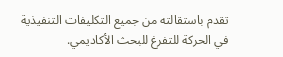تقدم باستقالته من جميع التكليفات التنفيذية في الحركة للتفرغ للبحث الأكاديمي.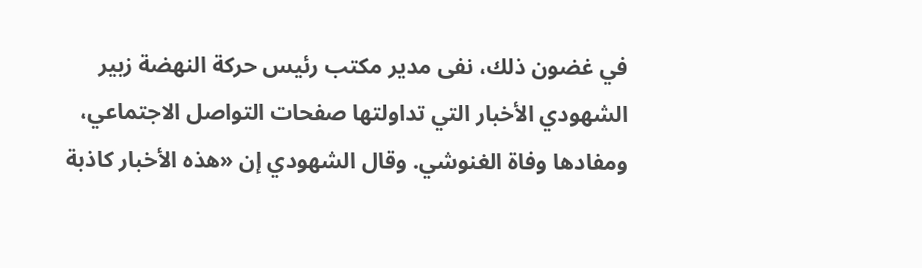في غضون ذلك، نفى مدير مكتب رئيس حركة النهضة زبير الشهودي الأخبار التي تداولتها صفحات التواصل الاجتماعي، ومفادها وفاة الغنوشي. وقال الشهودي إن «هذه الأخبار كاذبة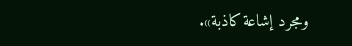ومجرد إشاعة كاذبة».